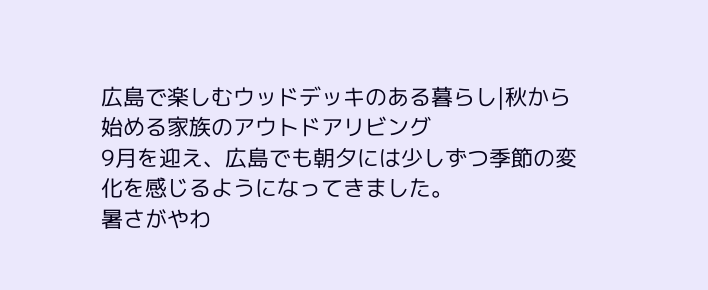広島で楽しむウッドデッキのある暮らし|秋から始める家族のアウトドアリビング
9月を迎え、広島でも朝夕には少しずつ季節の変化を感じるようになってきました。
暑さがやわ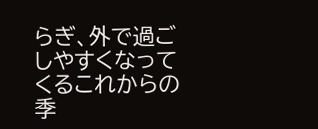らぎ、外で過ごしやすくなってくるこれからの季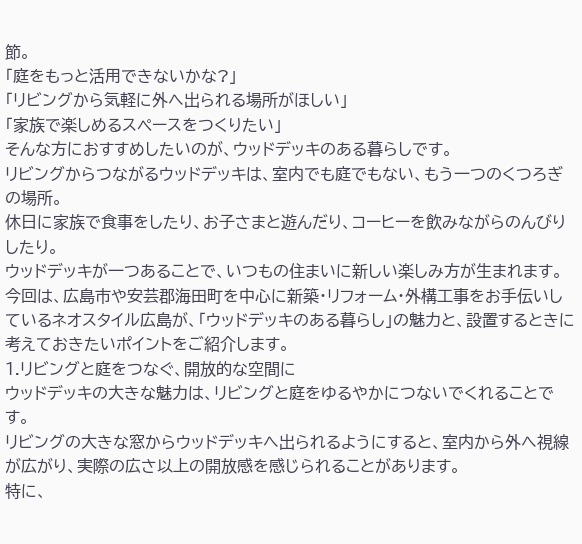節。
「庭をもっと活用できないかな?」
「リビングから気軽に外へ出られる場所がほしい」
「家族で楽しめるスペースをつくりたい」
そんな方におすすめしたいのが、ウッドデッキのある暮らしです。
リビングからつながるウッドデッキは、室内でも庭でもない、もう一つのくつろぎの場所。
休日に家族で食事をしたり、お子さまと遊んだり、コーヒーを飲みながらのんびりしたり。
ウッドデッキが一つあることで、いつもの住まいに新しい楽しみ方が生まれます。
今回は、広島市や安芸郡海田町を中心に新築・リフォーム・外構工事をお手伝いしているネオスタイル広島が、「ウッドデッキのある暮らし」の魅力と、設置するときに考えておきたいポイントをご紹介します。
1.リビングと庭をつなぐ、開放的な空間に
ウッドデッキの大きな魅力は、リビングと庭をゆるやかにつないでくれることです。
リビングの大きな窓からウッドデッキへ出られるようにすると、室内から外へ視線が広がり、実際の広さ以上の開放感を感じられることがあります。
特に、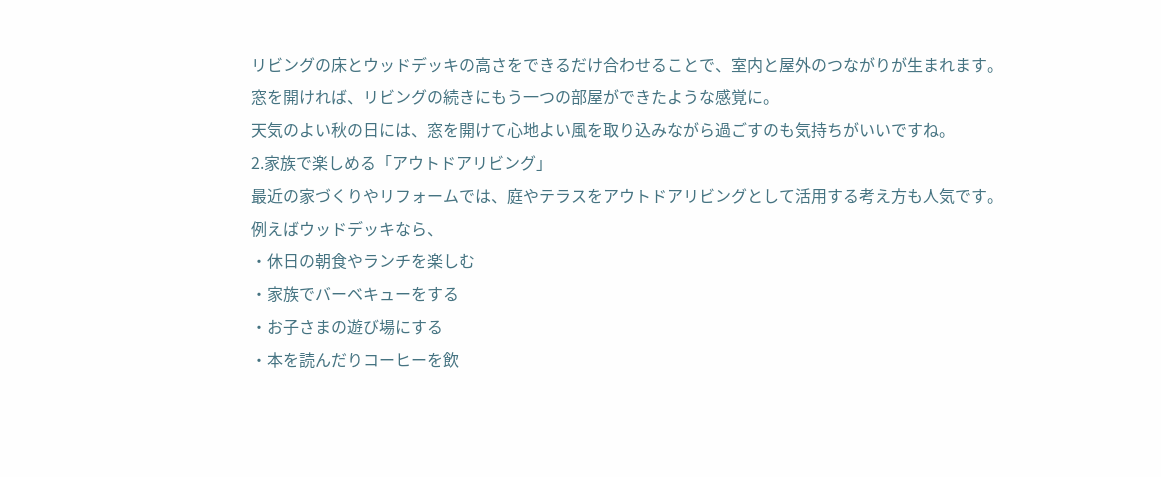リビングの床とウッドデッキの高さをできるだけ合わせることで、室内と屋外のつながりが生まれます。
窓を開ければ、リビングの続きにもう一つの部屋ができたような感覚に。
天気のよい秋の日には、窓を開けて心地よい風を取り込みながら過ごすのも気持ちがいいですね。
2.家族で楽しめる「アウトドアリビング」
最近の家づくりやリフォームでは、庭やテラスをアウトドアリビングとして活用する考え方も人気です。
例えばウッドデッキなら、
・休日の朝食やランチを楽しむ
・家族でバーベキューをする
・お子さまの遊び場にする
・本を読んだりコーヒーを飲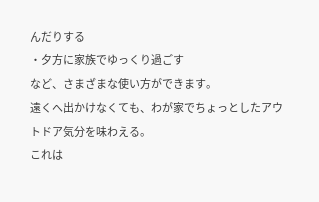んだりする
・夕方に家族でゆっくり過ごす
など、さまざまな使い方ができます。
遠くへ出かけなくても、わが家でちょっとしたアウトドア気分を味わえる。
これは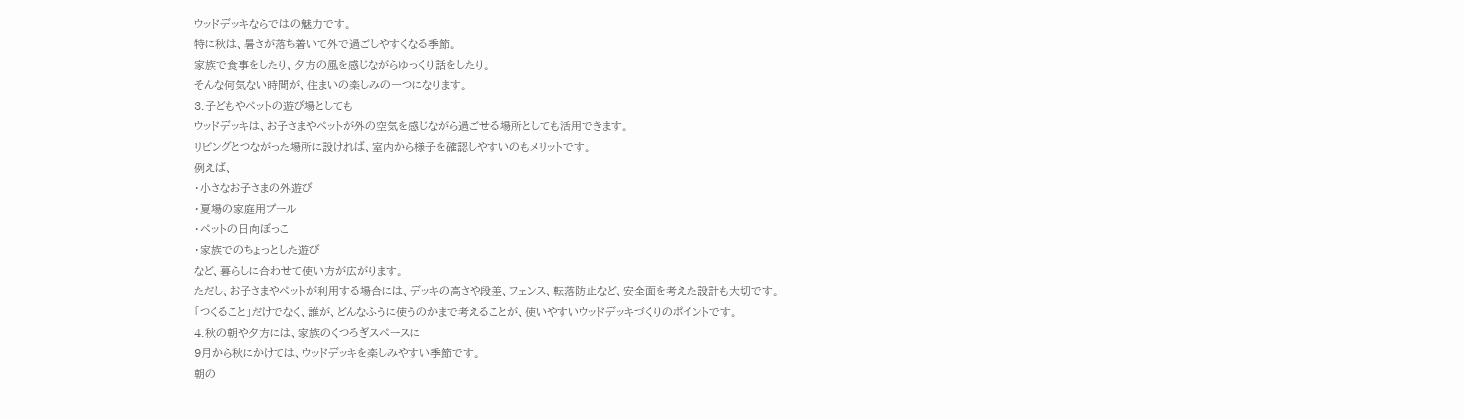ウッドデッキならではの魅力です。
特に秋は、暑さが落ち着いて外で過ごしやすくなる季節。
家族で食事をしたり、夕方の風を感じながらゆっくり話をしたり。
そんな何気ない時間が、住まいの楽しみの一つになります。
3.子どもやペットの遊び場としても
ウッドデッキは、お子さまやペットが外の空気を感じながら過ごせる場所としても活用できます。
リビングとつながった場所に設ければ、室内から様子を確認しやすいのもメリットです。
例えば、
・小さなお子さまの外遊び
・夏場の家庭用プール
・ペットの日向ぼっこ
・家族でのちょっとした遊び
など、暮らしに合わせて使い方が広がります。
ただし、お子さまやペットが利用する場合には、デッキの高さや段差、フェンス、転落防止など、安全面を考えた設計も大切です。
「つくること」だけでなく、誰が、どんなふうに使うのかまで考えることが、使いやすいウッドデッキづくりのポイントです。
4.秋の朝や夕方には、家族のくつろぎスペースに
9月から秋にかけては、ウッドデッキを楽しみやすい季節です。
朝の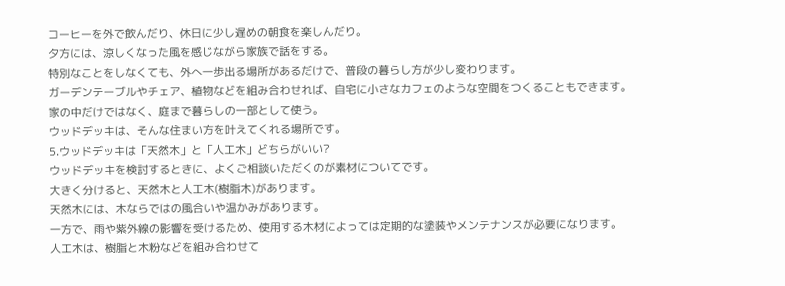コーヒーを外で飲んだり、休日に少し遅めの朝食を楽しんだり。
夕方には、涼しくなった風を感じながら家族で話をする。
特別なことをしなくても、外へ一歩出る場所があるだけで、普段の暮らし方が少し変わります。
ガーデンテーブルやチェア、植物などを組み合わせれば、自宅に小さなカフェのような空間をつくることもできます。
家の中だけではなく、庭まで暮らしの一部として使う。
ウッドデッキは、そんな住まい方を叶えてくれる場所です。
5.ウッドデッキは「天然木」と「人工木」どちらがいい?
ウッドデッキを検討するときに、よくご相談いただくのが素材についてです。
大きく分けると、天然木と人工木(樹脂木)があります。
天然木には、木ならではの風合いや温かみがあります。
一方で、雨や紫外線の影響を受けるため、使用する木材によっては定期的な塗装やメンテナンスが必要になります。
人工木は、樹脂と木粉などを組み合わせて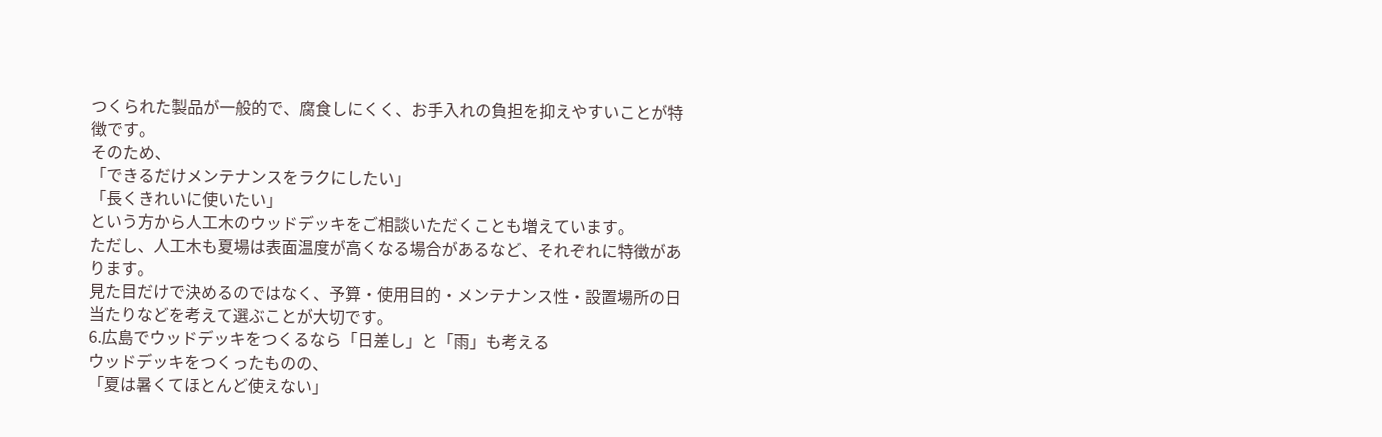つくられた製品が一般的で、腐食しにくく、お手入れの負担を抑えやすいことが特徴です。
そのため、
「できるだけメンテナンスをラクにしたい」
「長くきれいに使いたい」
という方から人工木のウッドデッキをご相談いただくことも増えています。
ただし、人工木も夏場は表面温度が高くなる場合があるなど、それぞれに特徴があります。
見た目だけで決めるのではなく、予算・使用目的・メンテナンス性・設置場所の日当たりなどを考えて選ぶことが大切です。
6.広島でウッドデッキをつくるなら「日差し」と「雨」も考える
ウッドデッキをつくったものの、
「夏は暑くてほとんど使えない」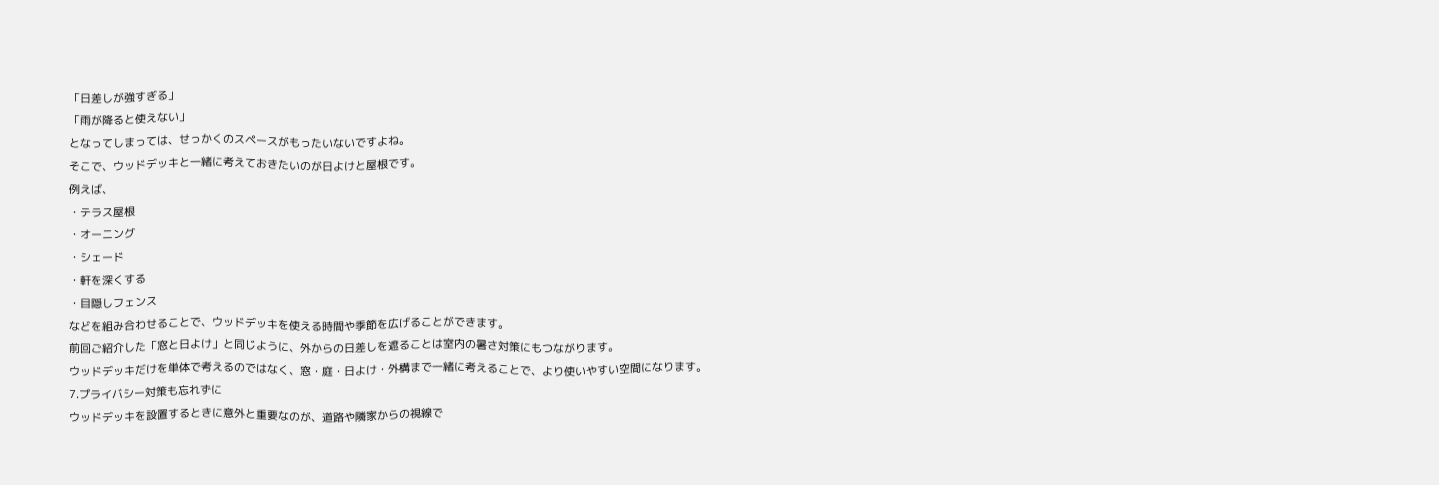「日差しが強すぎる」
「雨が降ると使えない」
となってしまっては、せっかくのスペースがもったいないですよね。
そこで、ウッドデッキと一緒に考えておきたいのが日よけと屋根です。
例えば、
・テラス屋根
・オーニング
・シェード
・軒を深くする
・目隠しフェンス
などを組み合わせることで、ウッドデッキを使える時間や季節を広げることができます。
前回ご紹介した「窓と日よけ」と同じように、外からの日差しを遮ることは室内の暑さ対策にもつながります。
ウッドデッキだけを単体で考えるのではなく、窓・庭・日よけ・外構まで一緒に考えることで、より使いやすい空間になります。
7.プライバシー対策も忘れずに
ウッドデッキを設置するときに意外と重要なのが、道路や隣家からの視線で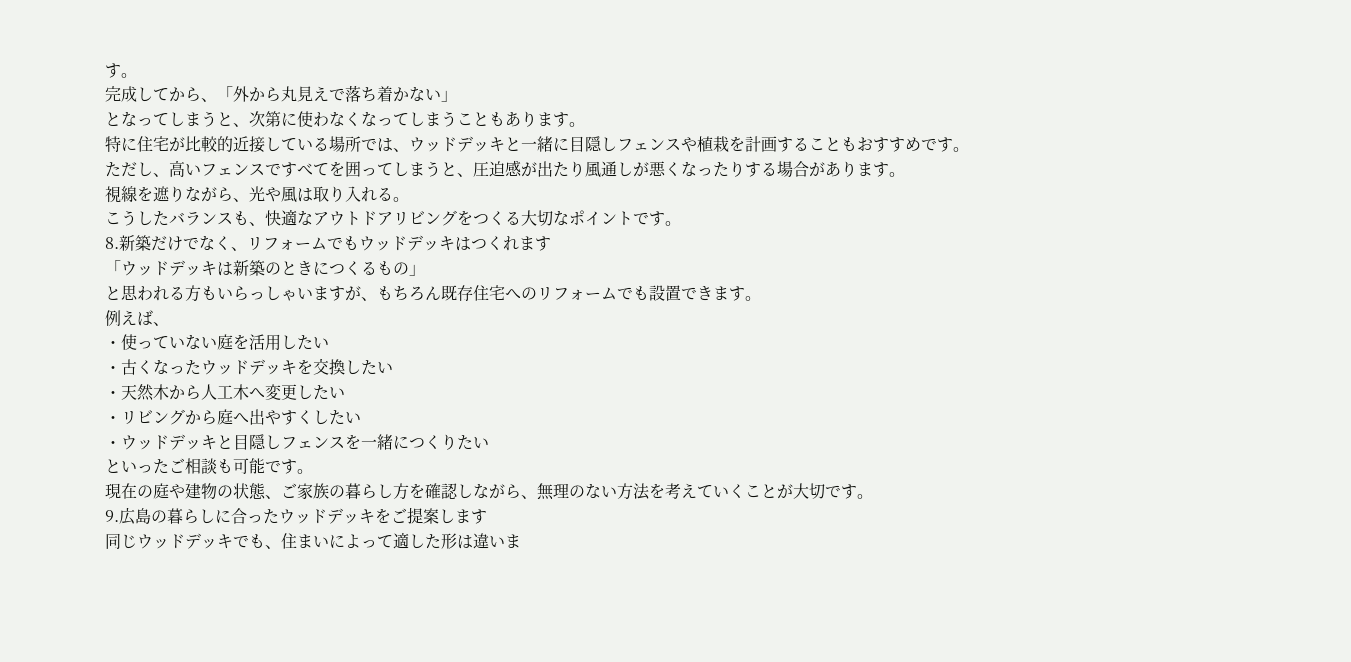す。
完成してから、「外から丸見えで落ち着かない」
となってしまうと、次第に使わなくなってしまうこともあります。
特に住宅が比較的近接している場所では、ウッドデッキと一緒に目隠しフェンスや植栽を計画することもおすすめです。
ただし、高いフェンスですべてを囲ってしまうと、圧迫感が出たり風通しが悪くなったりする場合があります。
視線を遮りながら、光や風は取り入れる。
こうしたバランスも、快適なアウトドアリビングをつくる大切なポイントです。
8.新築だけでなく、リフォームでもウッドデッキはつくれます
「ウッドデッキは新築のときにつくるもの」
と思われる方もいらっしゃいますが、もちろん既存住宅へのリフォームでも設置できます。
例えば、
・使っていない庭を活用したい
・古くなったウッドデッキを交換したい
・天然木から人工木へ変更したい
・リビングから庭へ出やすくしたい
・ウッドデッキと目隠しフェンスを一緒につくりたい
といったご相談も可能です。
現在の庭や建物の状態、ご家族の暮らし方を確認しながら、無理のない方法を考えていくことが大切です。
9.広島の暮らしに合ったウッドデッキをご提案します
同じウッドデッキでも、住まいによって適した形は違いま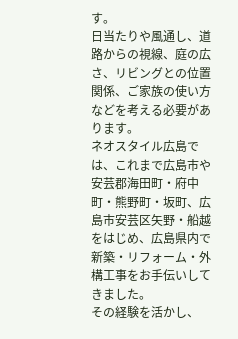す。
日当たりや風通し、道路からの視線、庭の広さ、リビングとの位置関係、ご家族の使い方などを考える必要があります。
ネオスタイル広島では、これまで広島市や安芸郡海田町・府中町・熊野町・坂町、広島市安芸区矢野・船越をはじめ、広島県内で新築・リフォーム・外構工事をお手伝いしてきました。
その経験を活かし、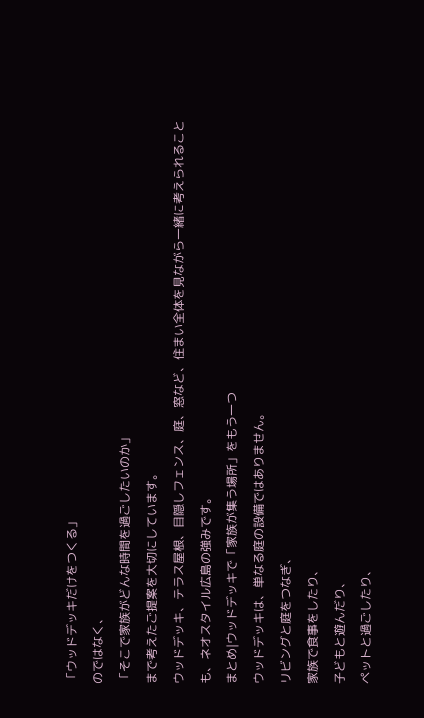「ウッドデッキだけをつくる」
のではなく、
「そこで家族がどんな時間を過ごしたいのか」
まで考えたご提案を大切にしています。
ウッドデッキ、テラス屋根、目隠しフェンス、庭、窓など、住まい全体を見ながら一緒に考えられることも、ネオスタイル広島の強みです。
まとめ|ウッドデッキで「家族が集う場所」をもう一つ
ウッドデッキは、単なる庭の設備ではありません。
リビングと庭をつなぎ、
家族で食事をしたり、
子どもと遊んだり、
ペットと過ごしたり、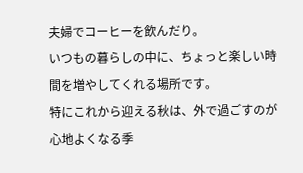夫婦でコーヒーを飲んだり。
いつもの暮らしの中に、ちょっと楽しい時間を増やしてくれる場所です。
特にこれから迎える秋は、外で過ごすのが心地よくなる季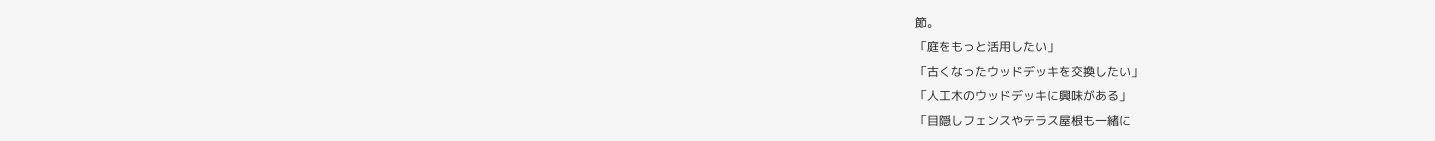節。
「庭をもっと活用したい」
「古くなったウッドデッキを交換したい」
「人工木のウッドデッキに興味がある」
「目隠しフェンスやテラス屋根も一緒に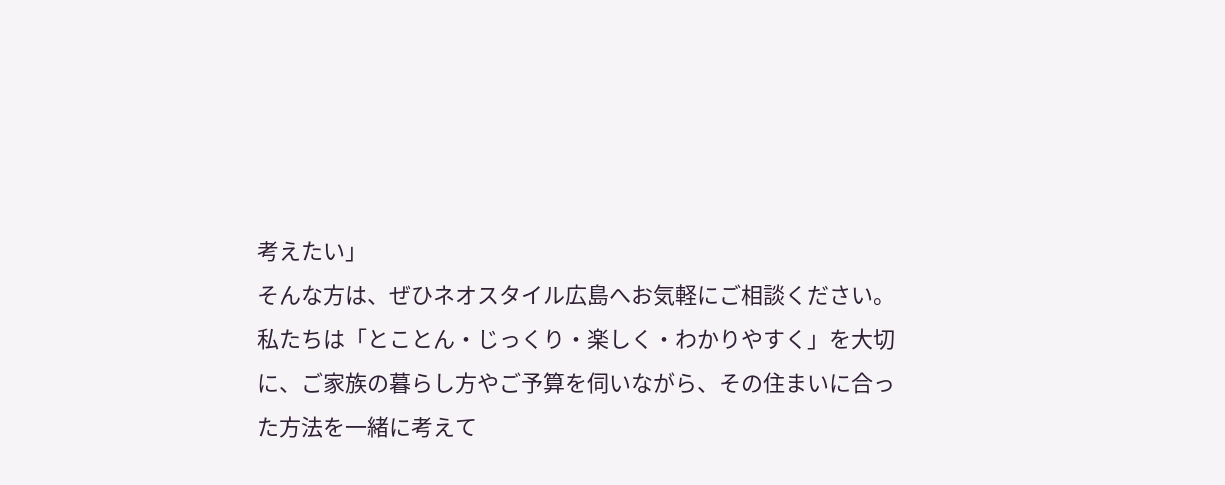考えたい」
そんな方は、ぜひネオスタイル広島へお気軽にご相談ください。
私たちは「とことん・じっくり・楽しく・わかりやすく」を大切に、ご家族の暮らし方やご予算を伺いながら、その住まいに合った方法を一緒に考えて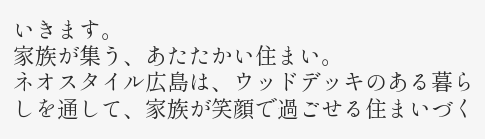いきます。
家族が集う、あたたかい住まい。
ネオスタイル広島は、ウッドデッキのある暮らしを通して、家族が笑顔で過ごせる住まいづく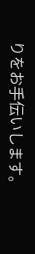りをお手伝いします。